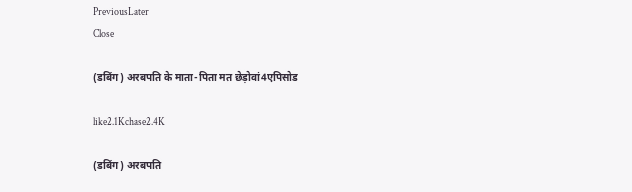PreviousLater
Close

(डबिंग) अरबपति के माता-पिता मत छेड़ोवां4एपिसोड

like2.1Kchase2.4K

(डबिंग) अरबपति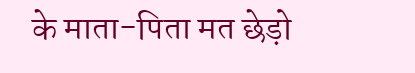के माता-पिता मत छेड़ो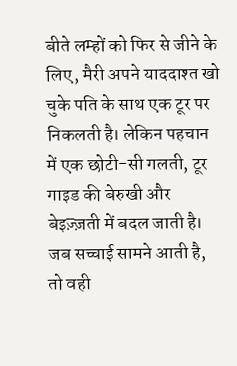बीते लम्हों को फिर से जीने के लिए, मैरी अपने याददाश्त खो चुके पति के साथ एक टूर पर निकलती है। लेकिन पहचान में एक छोटी-सी गलती, टूर गाइड की बेरुखी और बेइज़्ज़ती में बदल जाती है। जब सच्चाई सामने आती है, तो वही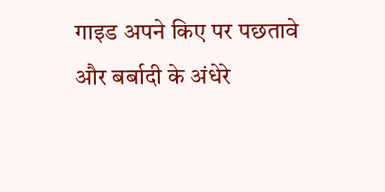गाइड अपने किए पर पछतावे और बर्बादी के अंधेरे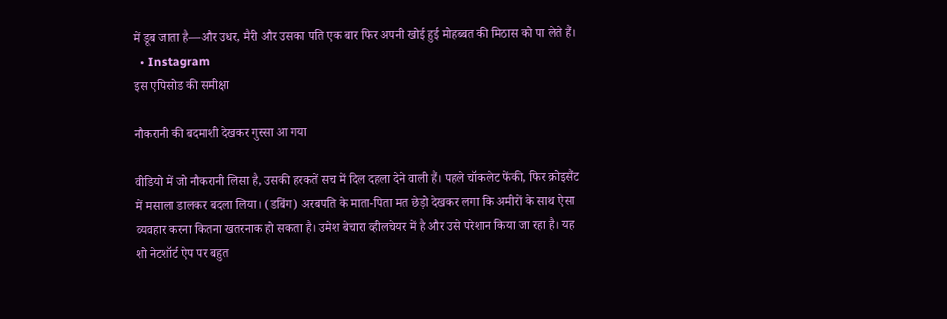में डूब जाता है—और उधर, मैरी और उसका पति एक बार फिर अपनी खोई हुई मोहब्बत की मिठास को पा लेते हैं।
  • Instagram
इस एपिसोड की समीक्षा

नौकरानी की बदमाशी देखकर गुस्सा आ गया

वीडियो में जो नौकरानी लिसा है, उसकी हरकतें सच में दिल दहला देने वाली हैं। पहले चॉकलेट फेंकी, फिर क्रोइसैंट में मसाला डालकर बदला लिया। (डबिंग) अरबपति के माता-पिता मत छेड़ो देखकर लगा कि अमीरों के साथ ऐसा व्यवहार करना कितना खतरनाक हो सकता है। उमेश बेचारा व्हीलचेयर में है और उसे परेशान किया जा रहा है। यह शो नेटशॉर्ट ऐप पर बहुत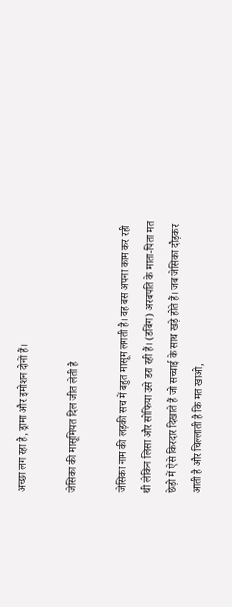अच्छा लग रहा है, ड्रामा और इमोशन दोनों हैं।

जेसिका की मासूमियत दिल जीत लेती है

जेसिका नाम की लड़की सच में बहुत मासूम लगती है। वह बस अपना काम कर रही थी लेकिन लिसा और सोफिया उसे डरा रही हैं। (डबिंग) अरबपति के माता-पिता मत छेड़ो में ऐसे किरदार दिखाते हैं जो सच्चाई के साथ खड़े होते हैं। जब जेसिका दौड़कर आती है और चिल्लाती है कि मत खाओ,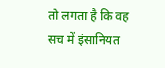तो लगता है कि वह सच में इंसानियत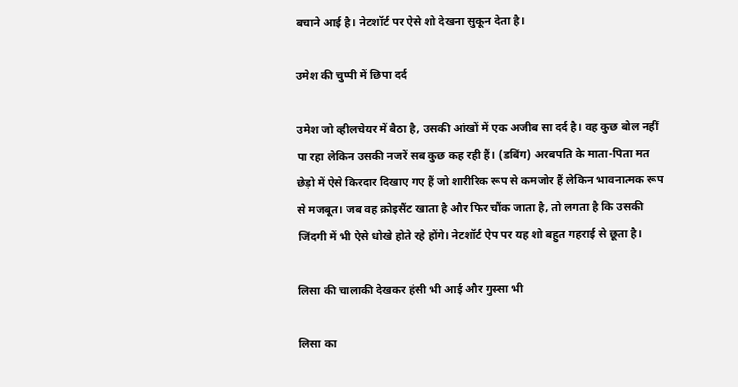बचाने आई है। नेटशॉर्ट पर ऐसे शो देखना सुकून देता है।

उमेश की चुप्पी में छिपा दर्द

उमेश जो व्हीलचेयर में बैठा है, उसकी आंखों में एक अजीब सा दर्द है। वह कुछ बोल नहीं पा रहा लेकिन उसकी नजरें सब कुछ कह रही हैं। (डबिंग) अरबपति के माता-पिता मत छेड़ो में ऐसे किरदार दिखाए गए हैं जो शारीरिक रूप से कमजोर हैं लेकिन भावनात्मक रूप से मजबूत। जब वह क्रोइसैंट खाता है और फिर चौंक जाता है, तो लगता है कि उसकी जिंदगी में भी ऐसे धोखे होते रहे होंगे। नेटशॉर्ट ऐप पर यह शो बहुत गहराई से छूता है।

लिसा की चालाकी देखकर हंसी भी आई और गुस्सा भी

लिसा का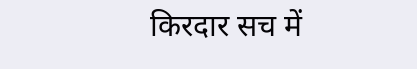किरदार सच में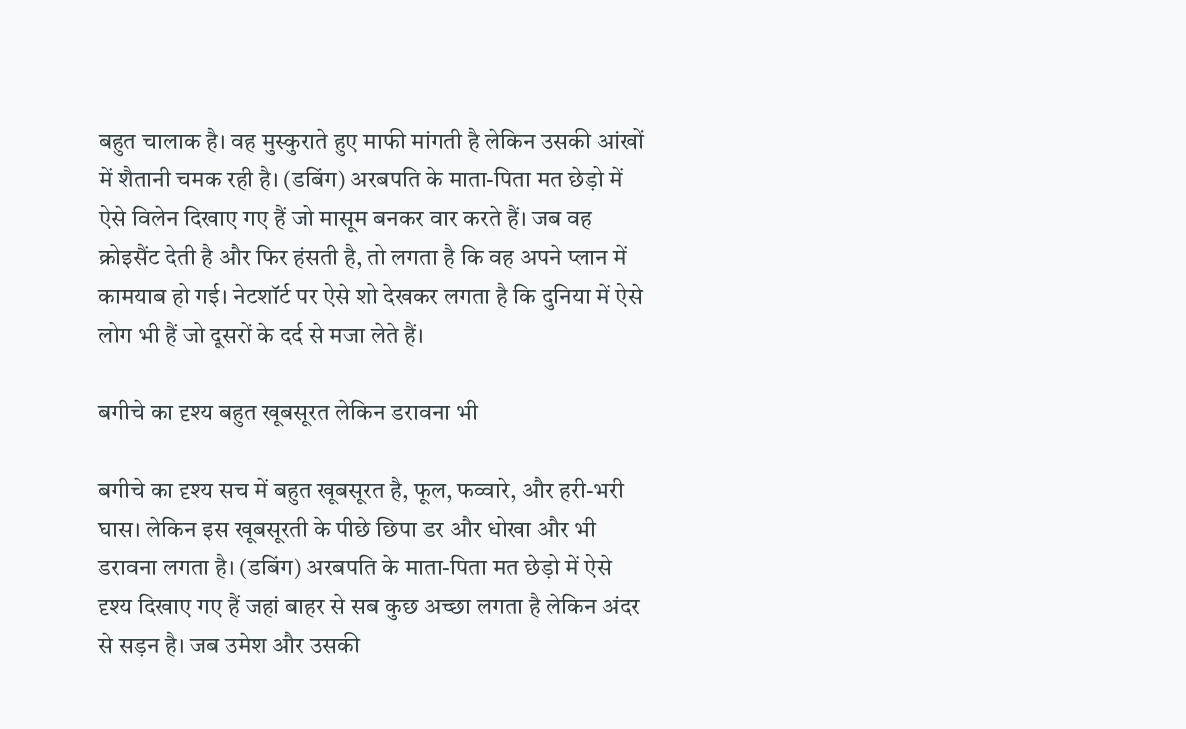बहुत चालाक है। वह मुस्कुराते हुए माफी मांगती है लेकिन उसकी आंखों में शैतानी चमक रही है। (डबिंग) अरबपति के माता-पिता मत छेड़ो में ऐसे विलेन दिखाए गए हैं जो मासूम बनकर वार करते हैं। जब वह क्रोइसैंट देती है और फिर हंसती है, तो लगता है कि वह अपने प्लान में कामयाब हो गई। नेटशॉर्ट पर ऐसे शो देखकर लगता है कि दुनिया में ऐसे लोग भी हैं जो दूसरों के दर्द से मजा लेते हैं।

बगीचे का दृश्य बहुत खूबसूरत लेकिन डरावना भी

बगीचे का दृश्य सच में बहुत खूबसूरत है, फूल, फव्वारे, और हरी-भरी घास। लेकिन इस खूबसूरती के पीछे छिपा डर और धोखा और भी डरावना लगता है। (डबिंग) अरबपति के माता-पिता मत छेड़ो में ऐसे दृश्य दिखाए गए हैं जहां बाहर से सब कुछ अच्छा लगता है लेकिन अंदर से सड़न है। जब उमेश और उसकी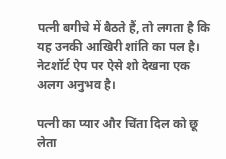पत्नी बगीचे में बैठते हैं, तो लगता है कि यह उनकी आखिरी शांति का पल है। नेटशॉर्ट ऐप पर ऐसे शो देखना एक अलग अनुभव है।

पत्नी का प्यार और चिंता दिल को छू लेता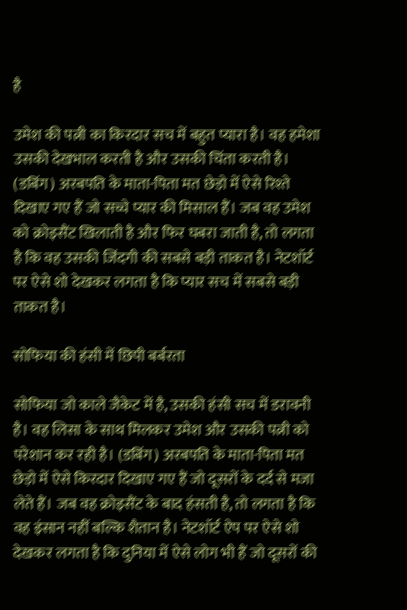है

उमेश की पत्नी का किरदार सच में बहुत प्यारा है। वह हमेशा उसकी देखभाल करती है और उसकी चिंता करती है। (डबिंग) अरबपति के माता-पिता मत छेड़ो में ऐसे रिश्ते दिखाए गए हैं जो सच्चे प्यार की मिसाल हैं। जब वह उमेश को क्रोइसैंट खिलाती है और फिर घबरा जाती है, तो लगता है कि वह उसकी जिंदगी की सबसे बड़ी ताकत है। नेटशॉर्ट पर ऐसे शो देखकर लगता है कि प्यार सच में सबसे बड़ी ताकत है।

सोफिया की हंसी में छिपी बर्बरता

सोफिया जो काले जैकेट में है, उसकी हंसी सच में डरावनी है। वह लिसा के साथ मिलकर उमेश और उसकी पत्नी को परेशान कर रही है। (डबिंग) अरबपति के माता-पिता मत छेड़ो में ऐसे किरदार दिखाए गए हैं जो दूसरों के दर्द से मजा लेते हैं। जब वह क्रोइसैंट के बाद हंसती है, तो लगता है कि वह इंसान नहीं बल्कि शैतान है। नेटशॉर्ट ऐप पर ऐसे शो देखकर लगता है कि दुनिया में ऐसे लोग भी हैं जो दूसरों की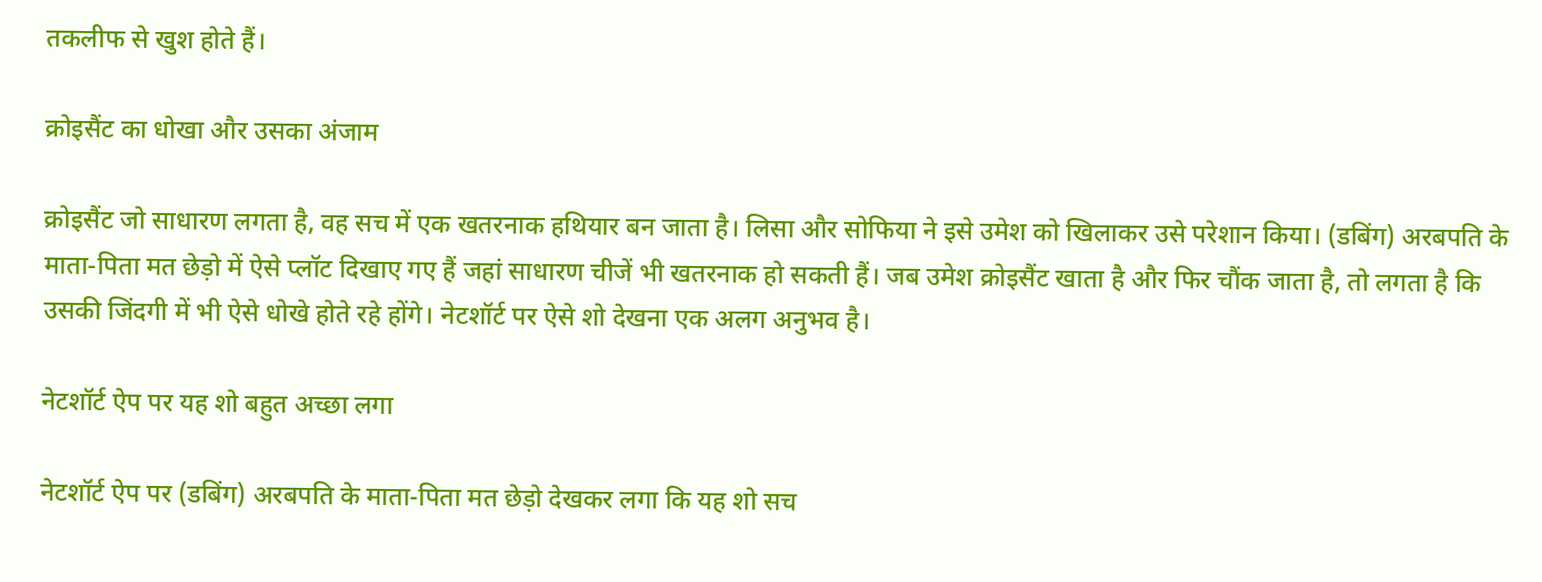तकलीफ से खुश होते हैं।

क्रोइसैंट का धोखा और उसका अंजाम

क्रोइसैंट जो साधारण लगता है, वह सच में एक खतरनाक हथियार बन जाता है। लिसा और सोफिया ने इसे उमेश को खिलाकर उसे परेशान किया। (डबिंग) अरबपति के माता-पिता मत छेड़ो में ऐसे प्लॉट दिखाए गए हैं जहां साधारण चीजें भी खतरनाक हो सकती हैं। जब उमेश क्रोइसैंट खाता है और फिर चौंक जाता है, तो लगता है कि उसकी जिंदगी में भी ऐसे धोखे होते रहे होंगे। नेटशॉर्ट पर ऐसे शो देखना एक अलग अनुभव है।

नेटशॉर्ट ऐप पर यह शो बहुत अच्छा लगा

नेटशॉर्ट ऐप पर (डबिंग) अरबपति के माता-पिता मत छेड़ो देखकर लगा कि यह शो सच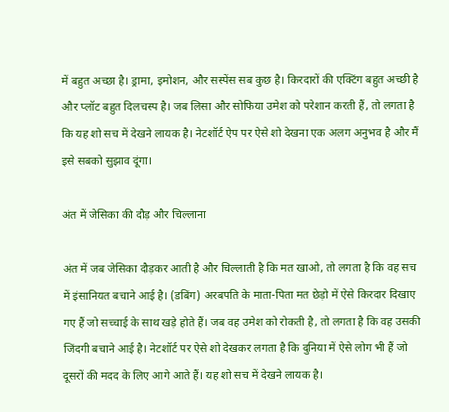में बहुत अच्छा है। ड्रामा, इमोशन, और सस्पेंस सब कुछ है। किरदारों की एक्टिंग बहुत अच्छी है और प्लॉट बहुत दिलचस्प है। जब लिसा और सोफिया उमेश को परेशान करती हैं, तो लगता है कि यह शो सच में देखने लायक है। नेटशॉर्ट ऐप पर ऐसे शो देखना एक अलग अनुभव है और मैं इसे सबको सुझाव दूंगा।

अंत में जेसिका की दौड़ और चिल्लाना

अंत में जब जेसिका दौड़कर आती है और चिल्लाती है कि मत खाओ, तो लगता है कि वह सच में इंसानियत बचाने आई है। (डबिंग) अरबपति के माता-पिता मत छेड़ो में ऐसे किरदार दिखाए गए हैं जो सच्चाई के साथ खड़े होते हैं। जब वह उमेश को रोकती है, तो लगता है कि वह उसकी जिंदगी बचाने आई है। नेटशॉर्ट पर ऐसे शो देखकर लगता है कि दुनिया में ऐसे लोग भी हैं जो दूसरों की मदद के लिए आगे आते हैं। यह शो सच में देखने लायक है।